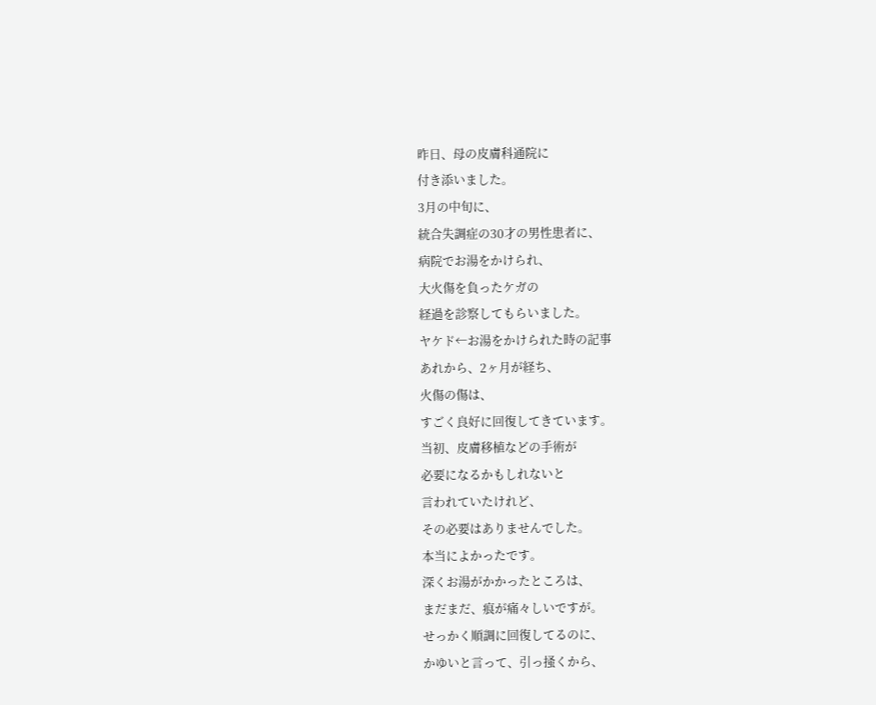昨日、母の皮膚科通院に
付き添いました。
3月の中旬に、
統合失調症の30才の男性患者に、
病院でお湯をかけられ、
大火傷を負ったケガの
経過を診察してもらいました。
ヤケド←お湯をかけられた時の記事
あれから、2ヶ月が経ち、
火傷の傷は、
すごく良好に回復してきています。
当初、皮膚移植などの手術が
必要になるかもしれないと
言われていたけれど、
その必要はありませんでした。
本当によかったです。
深くお湯がかかったところは、
まだまだ、痕が痛々しいですが。
せっかく順調に回復してるのに、
かゆいと言って、引っ掻くから、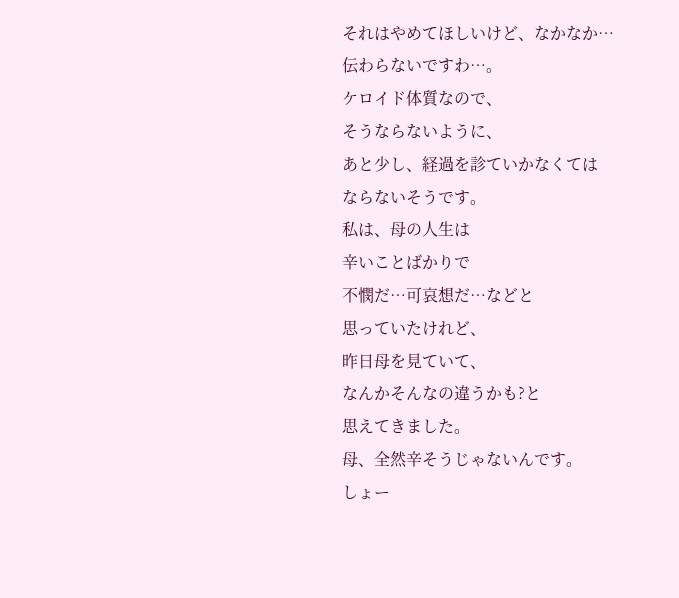それはやめてほしいけど、なかなか…
伝わらないですわ…。
ケロイド体質なので、
そうならないように、
あと少し、経過を診ていかなくては
ならないそうです。
私は、母の人生は
辛いことばかりで
不憫だ…可哀想だ…などと
思っていたけれど、
昨日母を見ていて、
なんかそんなの違うかも?と
思えてきました。
母、全然辛そうじゃないんです。
しょー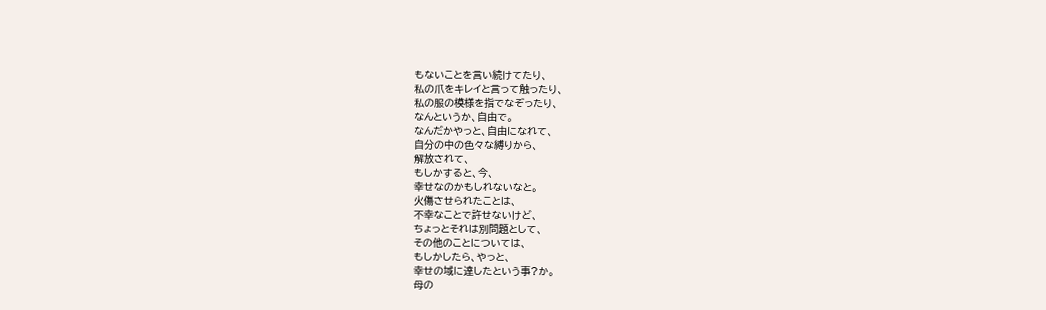もないことを言い続けてたり、
私の爪をキレイと言って触ったり、
私の服の模様を指でなぞったり、
なんというか、自由で。
なんだかやっと、自由になれて、
自分の中の色々な縛りから、
解放されて、
もしかすると、今、
幸せなのかもしれないなと。
火傷させられたことは、
不幸なことで許せないけど、
ちょっとそれは別問題として、
その他のことについては、
もしかしたら、やっと、
幸せの域に達したという事?か。
母の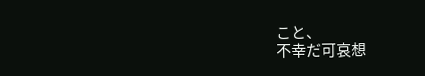こと、
不幸だ可哀想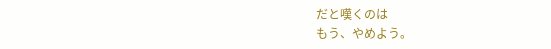だと嘆くのは
もう、やめよう。